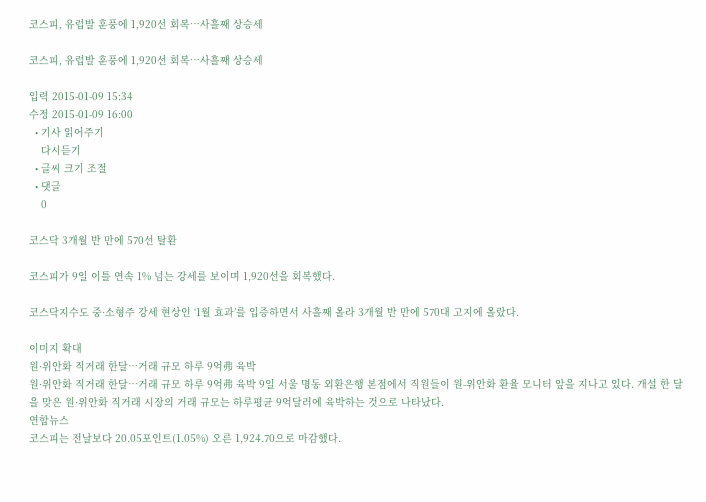코스피, 유럽발 훈풍에 1,920선 회복…사흘째 상승세

코스피, 유럽발 훈풍에 1,920선 회복…사흘째 상승세

입력 2015-01-09 15:34
수정 2015-01-09 16:00
  • 기사 읽어주기
    다시듣기
  • 글씨 크기 조절
  • 댓글
    0

코스닥 3개월 반 만에 570선 탈환

코스피가 9일 이틀 연속 1% 넘는 강세를 보이며 1,920선을 회복했다.

코스닥지수도 중·소형주 강세 현상인 ‘1월 효과’를 입증하면서 사흘째 올라 3개월 반 만에 570대 고지에 올랐다.

이미지 확대
원·위안화 직거래 한달…거래 규모 하루 9억弗 육박
원·위안화 직거래 한달…거래 규모 하루 9억弗 육박 9일 서울 명동 외환은행 본점에서 직원들이 원-위안화 환율 모니터 앞을 지나고 있다. 개설 한 달을 맞은 원·위안화 직거래 시장의 거래 규모는 하루평균 9억달러에 육박하는 것으로 나타났다.
연합뉴스
코스피는 전날보다 20.05포인트(1.05%) 오른 1,924.70으로 마감했다.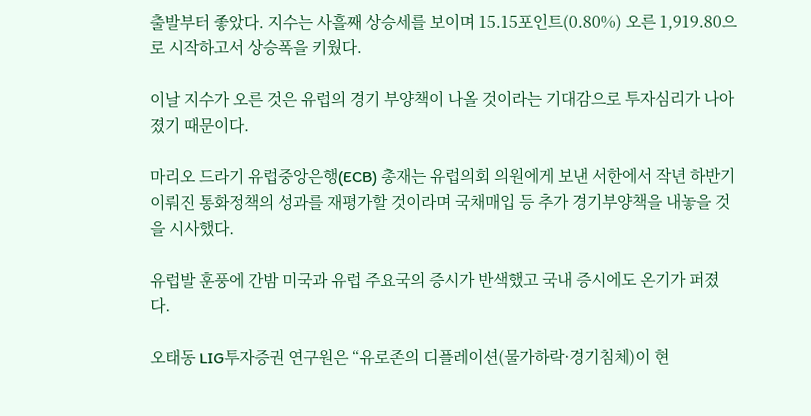출발부터 좋았다. 지수는 사흘째 상승세를 보이며 15.15포인트(0.80%) 오른 1,919.80으로 시작하고서 상승폭을 키웠다.

이날 지수가 오른 것은 유럽의 경기 부양책이 나올 것이라는 기대감으로 투자심리가 나아졌기 때문이다.

마리오 드라기 유럽중앙은행(ECB) 총재는 유럽의회 의원에게 보낸 서한에서 작년 하반기 이뤄진 통화정책의 성과를 재평가할 것이라며 국채매입 등 추가 경기부양책을 내놓을 것을 시사했다.

유럽발 훈풍에 간밤 미국과 유럽 주요국의 증시가 반색했고 국내 증시에도 온기가 퍼졌다.

오태동 LIG투자증권 연구원은 “유로존의 디플레이션(물가하락·경기침체)이 현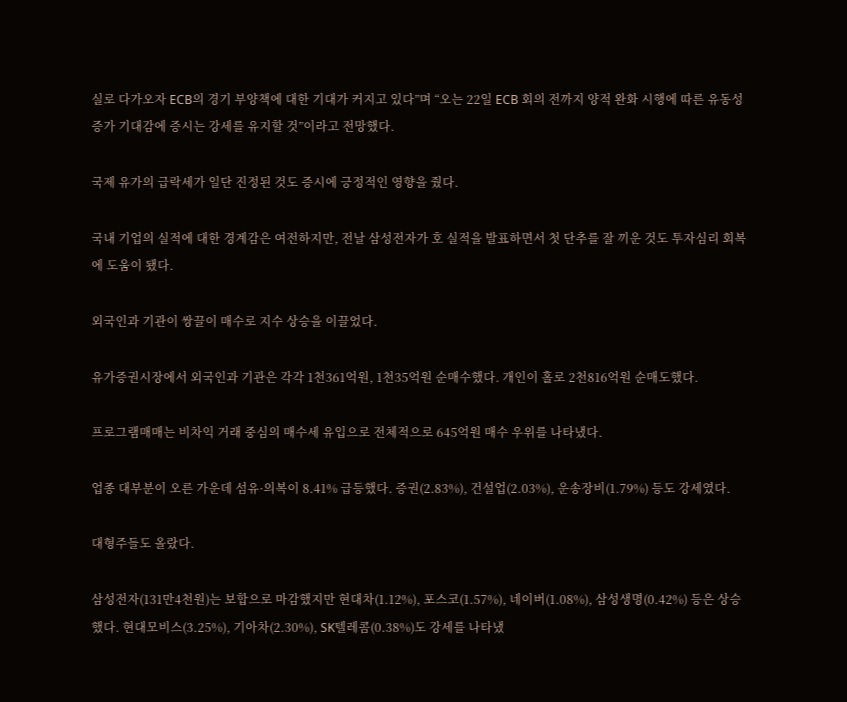실로 다가오자 ECB의 경기 부양책에 대한 기대가 커지고 있다”며 “오는 22일 ECB 회의 전까지 양적 완화 시행에 따른 유동성 증가 기대감에 증시는 강세를 유지할 것”이라고 전망했다.

국제 유가의 급락세가 일단 진정된 것도 증시에 긍정적인 영향을 줬다.

국내 기업의 실적에 대한 경계감은 여전하지만, 전날 삼성전자가 호 실적을 발표하면서 첫 단추를 잘 끼운 것도 투자심리 회복에 도움이 됐다.

외국인과 기관이 쌍끌이 매수로 지수 상승을 이끌었다.

유가증권시장에서 외국인과 기관은 각각 1천361억원, 1천35억원 순매수했다. 개인이 홀로 2천816억원 순매도했다.

프로그램매매는 비차익 거래 중심의 매수세 유입으로 전체적으로 645억원 매수 우위를 나타냈다.

업종 대부분이 오른 가운데 섬유·의복이 8.41% 급등했다. 증권(2.83%), 건설업(2.03%), 운송장비(1.79%) 등도 강세였다.

대형주들도 올랐다.

삼성전자(131만4천원)는 보합으로 마감했지만 현대차(1.12%), 포스코(1.57%), 네이버(1.08%), 삼성생명(0.42%) 등은 상승했다. 현대모비스(3.25%), 기아차(2.30%), SK텔레콤(0.38%)도 강세를 나타냈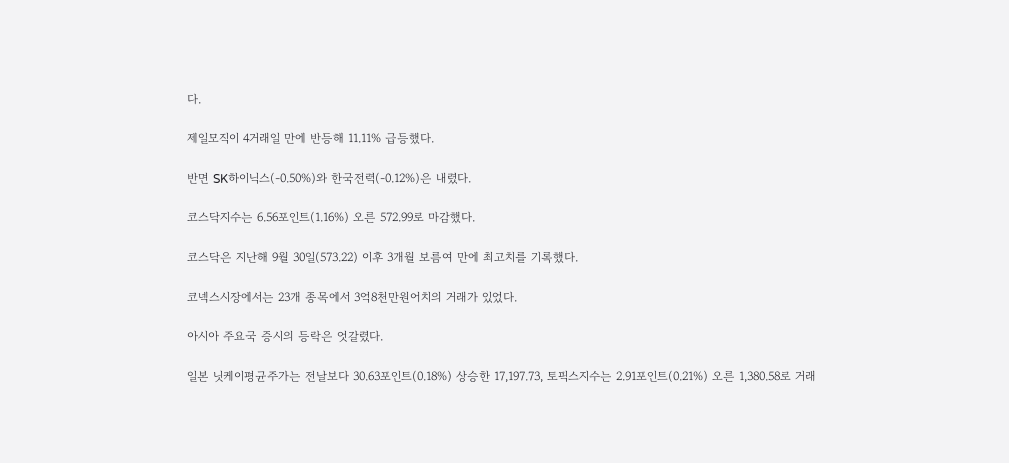다.

제일모직이 4거래일 만에 반등해 11.11% 급등했다.

반면 SK하이닉스(-0.50%)와 한국전력(-0.12%)은 내렸다.

코스닥지수는 6.56포인트(1.16%) 오른 572.99로 마감했다.

코스닥은 지난해 9월 30일(573.22) 이후 3개월 보름여 만에 최고치를 기록했다.

코넥스시장에서는 23개 종목에서 3억8천만원어치의 거래가 있었다.

아시아 주요국 증시의 등락은 엇갈렸다.

일본 닛케이평균주가는 전날보다 30.63포인트(0.18%) 상승한 17,197.73, 토픽스지수는 2.91포인트(0.21%) 오른 1,380.58로 거래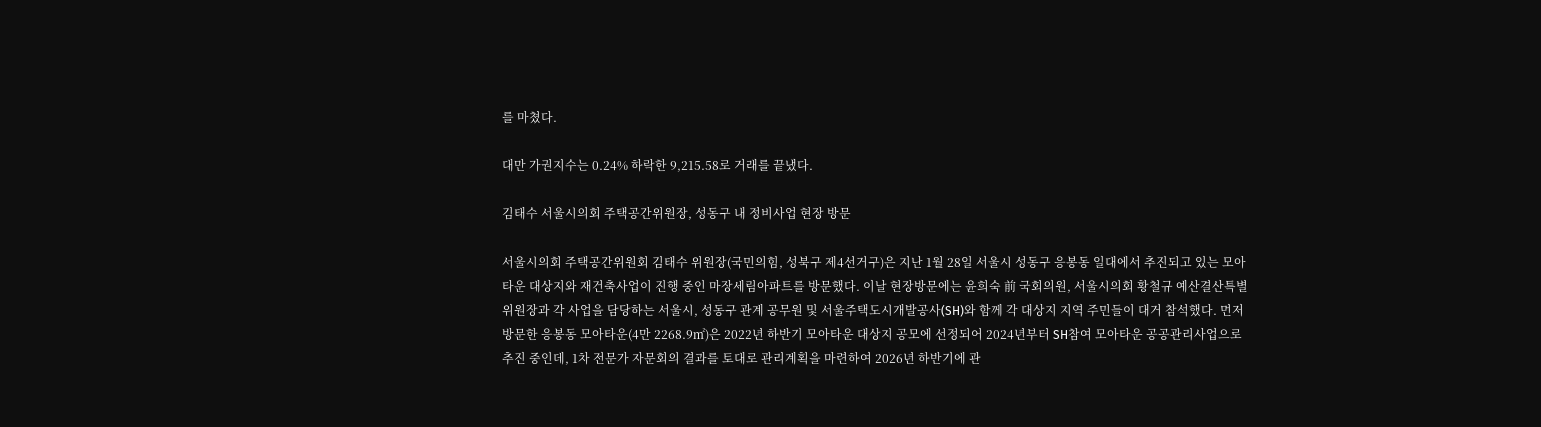를 마쳤다.

대만 가권지수는 0.24% 하락한 9,215.58로 거래를 끝냈다.

김태수 서울시의회 주택공간위원장, 성동구 내 정비사업 현장 방문

서울시의회 주택공간위원회 김태수 위원장(국민의힘, 성북구 제4선거구)은 지난 1월 28일 서울시 성동구 응봉동 일대에서 추진되고 있는 모아타운 대상지와 재건축사업이 진행 중인 마장세림아파트를 방문했다. 이날 현장방문에는 윤희숙 前 국회의원, 서울시의회 황철규 예산결산특별위원장과 각 사업을 담당하는 서울시, 성동구 관계 공무원 및 서울주택도시개발공사(SH)와 함께 각 대상지 지역 주민들이 대거 참석했다. 먼저 방문한 응봉동 모아타운(4만 2268.9㎡)은 2022년 하반기 모아타운 대상지 공모에 선정되어 2024년부터 SH참여 모아타운 공공관리사업으로 추진 중인데, 1차 전문가 자문회의 결과를 토대로 관리계획을 마련하여 2026년 하반기에 관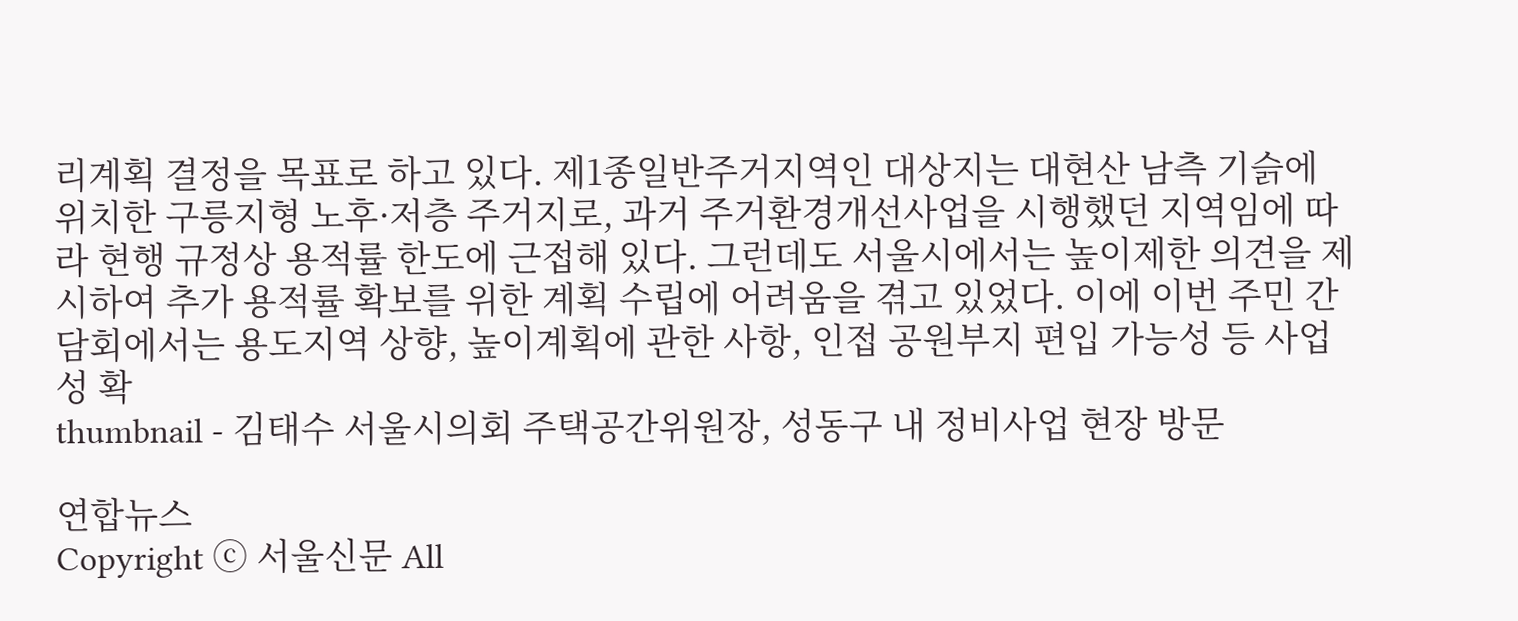리계획 결정을 목표로 하고 있다. 제1종일반주거지역인 대상지는 대현산 남측 기슭에 위치한 구릉지형 노후·저층 주거지로, 과거 주거환경개선사업을 시행했던 지역임에 따라 현행 규정상 용적률 한도에 근접해 있다. 그런데도 서울시에서는 높이제한 의견을 제시하여 추가 용적률 확보를 위한 계획 수립에 어려움을 겪고 있었다. 이에 이번 주민 간담회에서는 용도지역 상향, 높이계획에 관한 사항, 인접 공원부지 편입 가능성 등 사업성 확
thumbnail - 김태수 서울시의회 주택공간위원장, 성동구 내 정비사업 현장 방문

연합뉴스
Copyright ⓒ 서울신문 All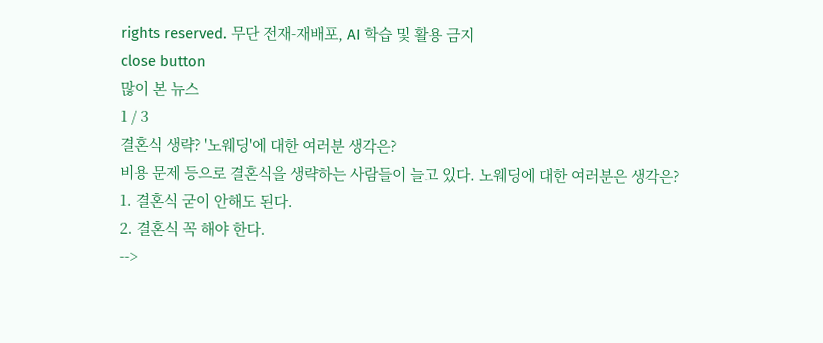rights reserved. 무단 전재-재배포, AI 학습 및 활용 금지
close button
많이 본 뉴스
1 / 3
결혼식 생략? '노웨딩'에 대한 여러분 생각은?
비용 문제 등으로 결혼식을 생략하는 사람들이 늘고 있다. 노웨딩에 대한 여러분은 생각은?
1. 결혼식 굳이 안해도 된다.
2. 결혼식 꼭 해야 한다.
-->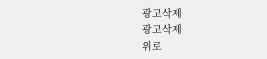광고삭제
광고삭제
위로